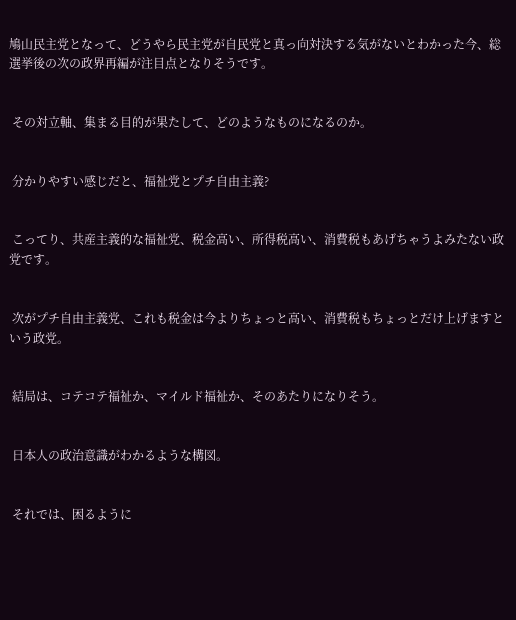鳩山民主党となって、どうやら民主党が自民党と真っ向対決する気がないとわかった今、総選挙後の次の政界再編が注目点となりそうです。


 その対立軸、集まる目的が果たして、どのようなものになるのか。


 分かりやすい感じだと、福祉党とプチ自由主義?


 こってり、共産主義的な福祉党、税金高い、所得税高い、消費税もあげちゃうよみたない政党です。


 次がプチ自由主義党、これも税金は今よりちょっと高い、消費税もちょっとだけ上げますという政党。


 結局は、コテコテ福祉か、マイルド福祉か、そのあたりになりそう。


 日本人の政治意識がわかるような構図。


 それでは、困るように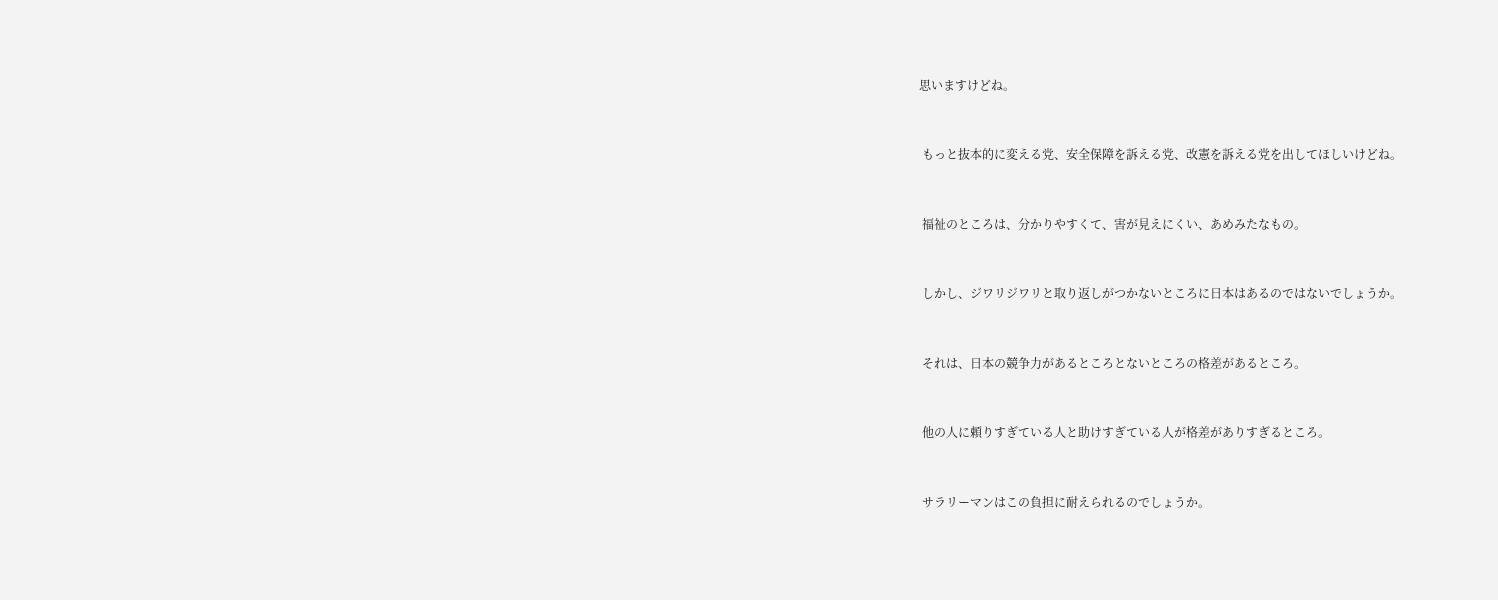思いますけどね。


 もっと抜本的に変える党、安全保障を訴える党、改憲を訴える党を出してほしいけどね。


 福祉のところは、分かりやすくて、害が見えにくい、あめみたなもの。


 しかし、ジワリジワリと取り返しがつかないところに日本はあるのではないでしょうか。


 それは、日本の競争力があるところとないところの格差があるところ。


 他の人に頼りすぎている人と助けすぎている人が格差がありすぎるところ。


 サラリーマンはこの負担に耐えられるのでしょうか。